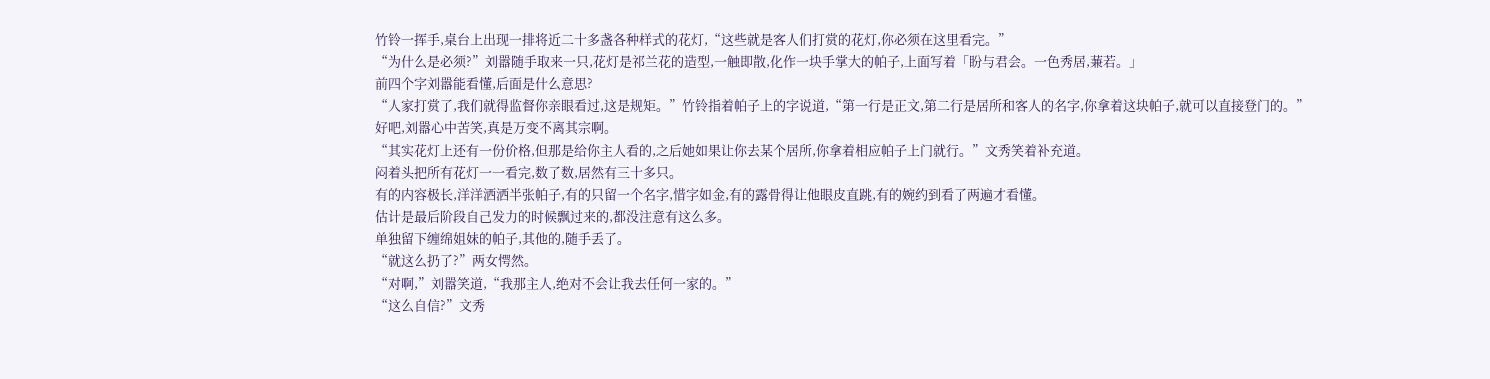竹铃一挥手,桌台上出现一排将近二十多盏各种样式的花灯,“这些就是客人们打赏的花灯,你必须在这里看完。”
“为什么是必须?”刘嚣随手取来一只,花灯是祁兰花的造型,一触即散,化作一块手掌大的帕子,上面写着「盼与君会。一色秀居,蒹若。」
前四个字刘嚣能看懂,后面是什么意思?
“人家打赏了,我们就得监督你亲眼看过,这是规矩。”竹铃指着帕子上的字说道,“第一行是正文,第二行是居所和客人的名字,你拿着这块帕子,就可以直接登门的。”
好吧,刘嚣心中苦笑,真是万变不离其宗啊。
“其实花灯上还有一份价格,但那是给你主人看的,之后她如果让你去某个居所,你拿着相应帕子上门就行。”文秀笑着补充道。
闷着头把所有花灯一一看完,数了数,居然有三十多只。
有的内容极长,洋洋洒洒半张帕子,有的只留一个名字,惜字如金,有的露骨得让他眼皮直跳,有的婉约到看了两遍才看懂。
估计是最后阶段自己发力的时候飘过来的,都没注意有这么多。
单独留下缠绵姐妹的帕子,其他的,随手丢了。
“就这么扔了?”两女愕然。
“对啊,”刘嚣笑道,“我那主人,绝对不会让我去任何一家的。”
“这么自信?”文秀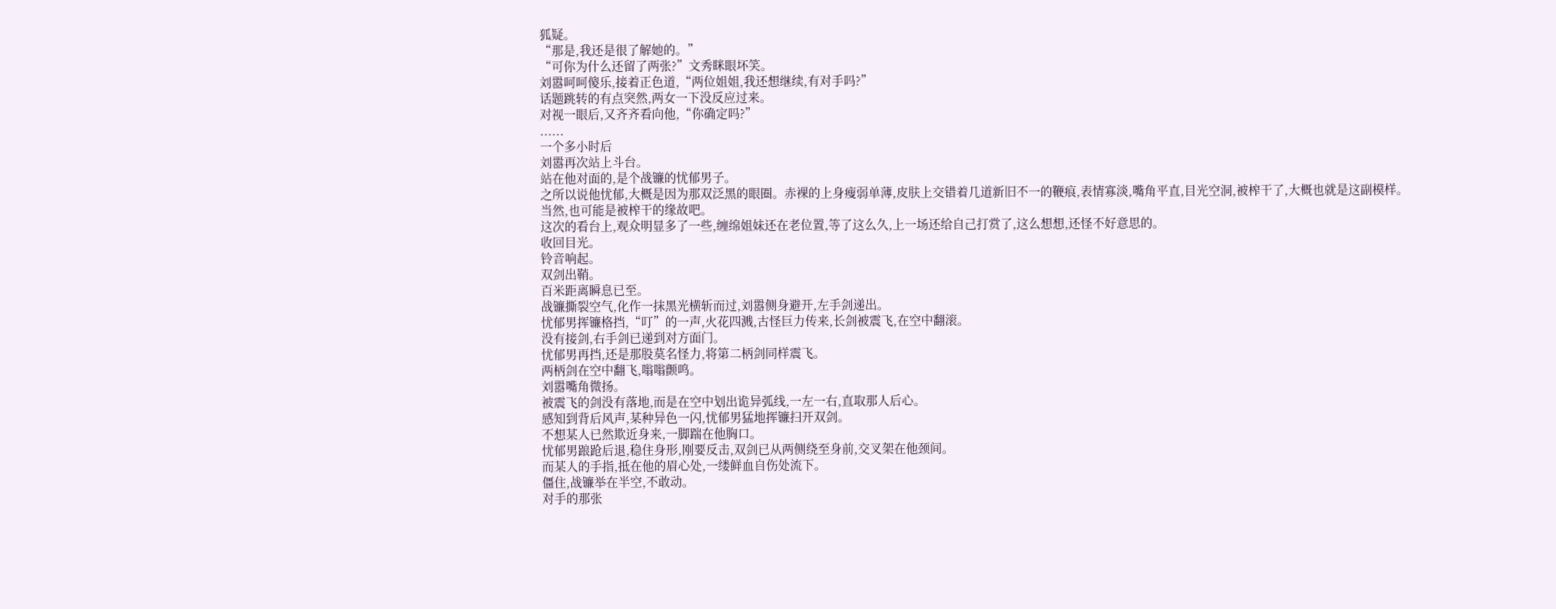狐疑。
“那是,我还是很了解她的。”
“可你为什么还留了两张?”文秀眯眼坏笑。
刘嚣呵呵傻乐,接着正色道,“两位姐姐,我还想继续,有对手吗?”
话题跳转的有点突然,两女一下没反应过来。
对视一眼后,又齐齐看向他,“你确定吗?”
......
一个多小时后
刘嚣再次站上斗台。
站在他对面的,是个战镰的忧郁男子。
之所以说他忧郁,大概是因为那双泛黑的眼圈。赤裸的上身瘦弱单薄,皮肤上交错着几道新旧不一的鞭痕,表情寡淡,嘴角平直,目光空洞,被榨干了,大概也就是这副模样。
当然,也可能是被榨干的缘故吧。
这次的看台上,观众明显多了一些,缠绵姐妹还在老位置,等了这么久,上一场还给自己打赏了,这么想想,还怪不好意思的。
收回目光。
铃音响起。
双剑出鞘。
百米距离瞬息已至。
战镰撕裂空气,化作一抹黑光横斩而过,刘嚣侧身避开,左手剑递出。
忧郁男挥镰格挡,“叮”的一声,火花四溅,古怪巨力传来,长剑被震飞,在空中翻滚。
没有接剑,右手剑已递到对方面门。
忧郁男再挡,还是那股莫名怪力,将第二柄剑同样震飞。
两柄剑在空中翻飞,嗡嗡颤鸣。
刘嚣嘴角微扬。
被震飞的剑没有落地,而是在空中划出诡异弧线,一左一右,直取那人后心。
感知到背后风声,某种异色一闪,忧郁男猛地挥镰扫开双剑。
不想某人已然欺近身来,一脚踹在他胸口。
忧郁男踉跄后退,稳住身形,刚要反击,双剑已从两侧绕至身前,交叉架在他颈间。
而某人的手指,抵在他的眉心处,一缕鲜血自伤处流下。
僵住,战镰举在半空,不敢动。
对手的那张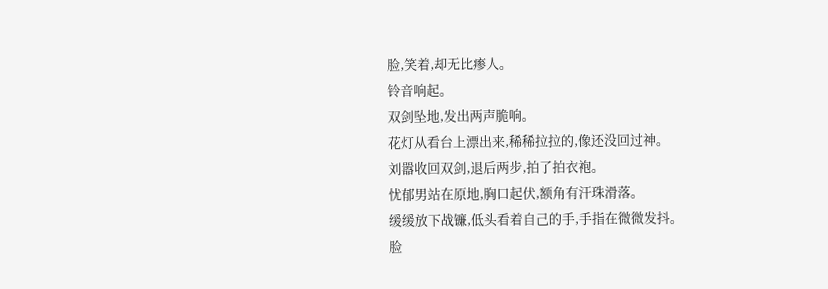脸,笑着,却无比瘆人。
铃音响起。
双剑坠地,发出两声脆响。
花灯从看台上漂出来,稀稀拉拉的,像还没回过神。
刘嚣收回双剑,退后两步,拍了拍衣袍。
忧郁男站在原地,胸口起伏,额角有汗珠滑落。
缓缓放下战镰,低头看着自己的手,手指在微微发抖。
脸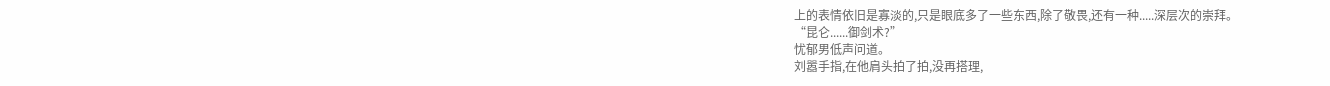上的表情依旧是寡淡的,只是眼底多了一些东西,除了敬畏,还有一种.....深层次的崇拜。
“昆仑......御剑术?”
忧郁男低声问道。
刘嚣手指,在他肩头拍了拍,没再搭理,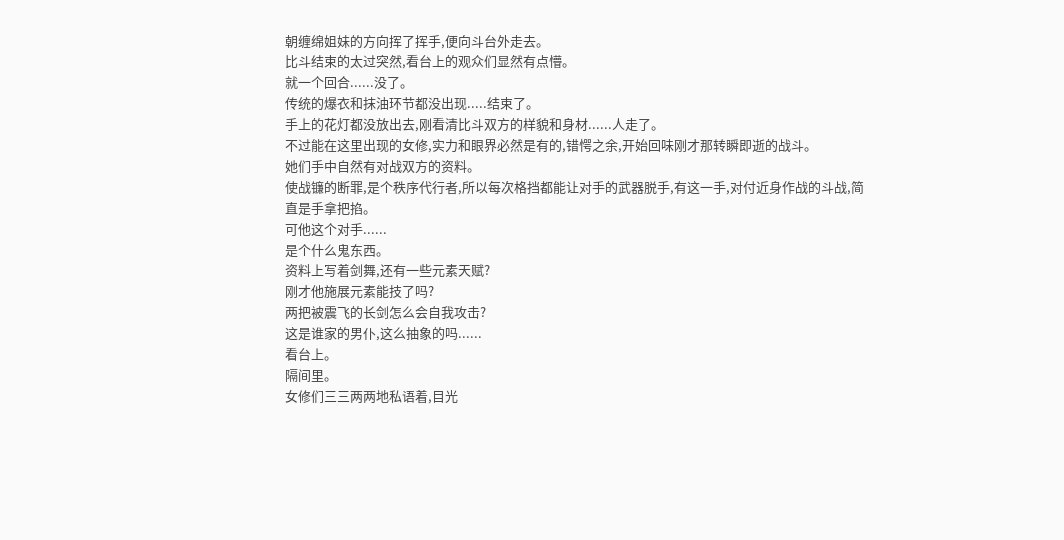朝缠绵姐妹的方向挥了挥手,便向斗台外走去。
比斗结束的太过突然,看台上的观众们显然有点懵。
就一个回合......没了。
传统的爆衣和抹油环节都没出现.....结束了。
手上的花灯都没放出去,刚看清比斗双方的样貌和身材......人走了。
不过能在这里出现的女修,实力和眼界必然是有的,错愕之余,开始回味刚才那转瞬即逝的战斗。
她们手中自然有对战双方的资料。
使战镰的断罪,是个秩序代行者,所以每次格挡都能让对手的武器脱手,有这一手,对付近身作战的斗战,简直是手拿把掐。
可他这个对手......
是个什么鬼东西。
资料上写着剑舞,还有一些元素天赋?
刚才他施展元素能技了吗?
两把被震飞的长剑怎么会自我攻击?
这是谁家的男仆,这么抽象的吗......
看台上。
隔间里。
女修们三三两两地私语着,目光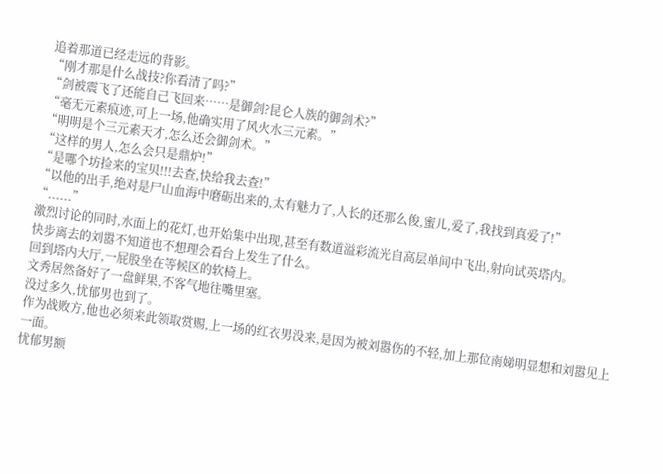追着那道已经走远的背影。
“刚才那是什么战技?你看清了吗?”
“剑被震飞了还能自己飞回来……是御剑?昆仑人族的御剑术?”
“毫无元素痕迹,可上一场,他确实用了风火水三元素。”
“明明是个三元素天才,怎么还会御剑术。”
“这样的男人,怎么会只是鼎炉!”
“是哪个坊捡来的宝贝!!!去查,快给我去查!”
“以他的出手,绝对是尸山血海中磨砺出来的,太有魅力了,人长的还那么俊,蜜儿,爱了,我找到真爱了!”
“......”
激烈讨论的同时,水面上的花灯,也开始集中出现,甚至有数道溢彩流光自高层单间中飞出,射向试英塔内。
快步离去的刘嚣不知道也不想理会看台上发生了什么。
回到塔内大厅,一屁股坐在等候区的软椅上。
文秀居然备好了一盘鲜果,不客气地往嘴里塞。
没过多久,忧郁男也到了。
作为战败方,他也必须来此领取赏赐,上一场的红衣男没来,是因为被刘嚣伤的不轻,加上那位南娣明显想和刘嚣见上一面。
忧郁男额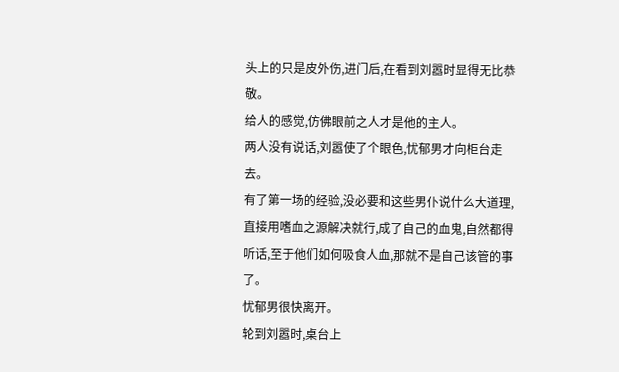头上的只是皮外伤,进门后,在看到刘嚣时显得无比恭敬。
给人的感觉,仿佛眼前之人才是他的主人。
两人没有说话,刘嚣使了个眼色,忧郁男才向柜台走去。
有了第一场的经验,没必要和这些男仆说什么大道理,直接用嗜血之源解决就行,成了自己的血鬼,自然都得听话,至于他们如何吸食人血,那就不是自己该管的事了。
忧郁男很快离开。
轮到刘嚣时,桌台上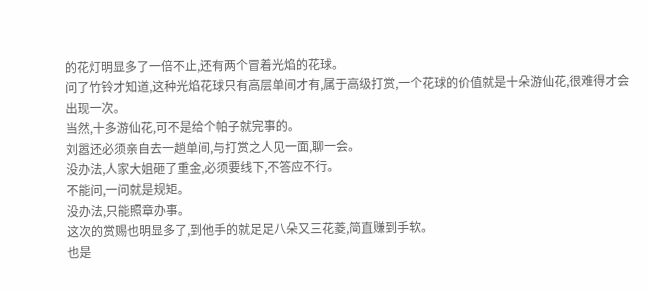的花灯明显多了一倍不止,还有两个冒着光焰的花球。
问了竹铃才知道,这种光焰花球只有高层单间才有,属于高级打赏,一个花球的价值就是十朵游仙花,很难得才会出现一次。
当然,十多游仙花,可不是给个帕子就完事的。
刘嚣还必须亲自去一趟单间,与打赏之人见一面,聊一会。
没办法,人家大姐砸了重金,必须要线下,不答应不行。
不能问,一问就是规矩。
没办法,只能照章办事。
这次的赏赐也明显多了,到他手的就足足八朵又三花菱,简直赚到手软。
也是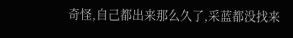奇怪,自己都出来那么久了,采蓝都没找来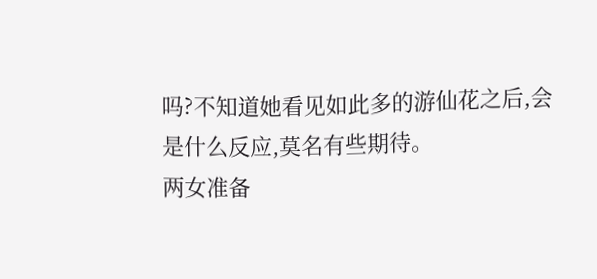吗?不知道她看见如此多的游仙花之后,会是什么反应,莫名有些期待。
两女准备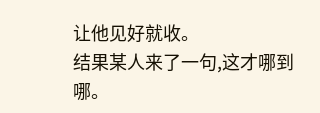让他见好就收。
结果某人来了一句,这才哪到哪。